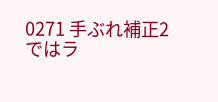0271 手ぶれ補正2
ではラ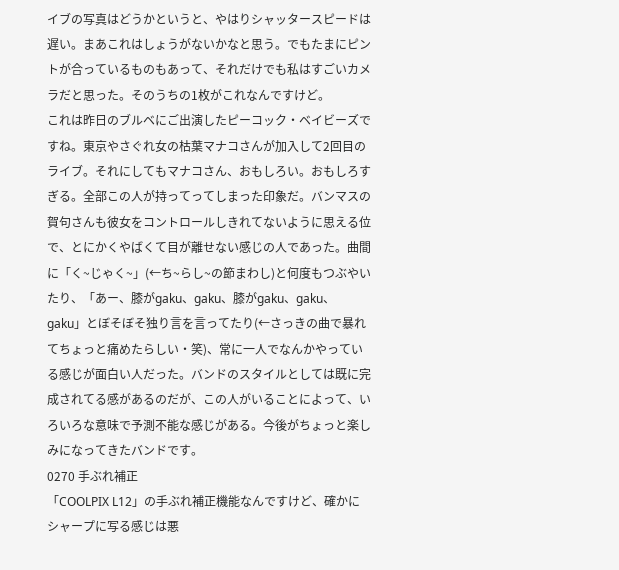イブの写真はどうかというと、やはりシャッタースピードは遅い。まあこれはしょうがないかなと思う。でもたまにピントが合っているものもあって、それだけでも私はすごいカメラだと思った。そのうちの1枚がこれなんですけど。
これは昨日のブルベにご出演したピーコック・ベイビーズですね。東京やさぐれ女の枯葉マナコさんが加入して2回目のライブ。それにしてもマナコさん、おもしろい。おもしろすぎる。全部この人が持ってってしまった印象だ。バンマスの賀句さんも彼女をコントロールしきれてないように思える位で、とにかくやばくて目が離せない感じの人であった。曲間に「く~じゃく~」(←ち~らし~の節まわし)と何度もつぶやいたり、「あー、膝がgaku、gaku、膝がgaku、gaku、gaku」とぼそぼそ独り言を言ってたり(←さっきの曲で暴れてちょっと痛めたらしい・笑)、常に一人でなんかやっている感じが面白い人だった。バンドのスタイルとしては既に完成されてる感があるのだが、この人がいることによって、いろいろな意味で予測不能な感じがある。今後がちょっと楽しみになってきたバンドです。
0270 手ぶれ補正
「COOLPIX L12」の手ぶれ補正機能なんですけど、確かにシャープに写る感じは悪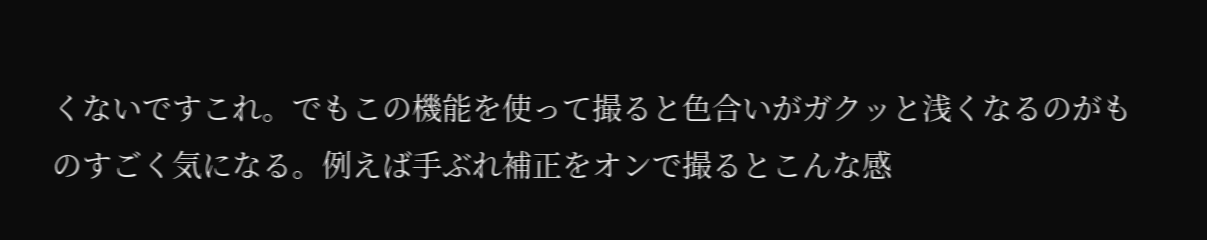くないですこれ。でもこの機能を使って撮ると色合いがガクッと浅くなるのがものすごく気になる。例えば手ぶれ補正をオンで撮るとこんな感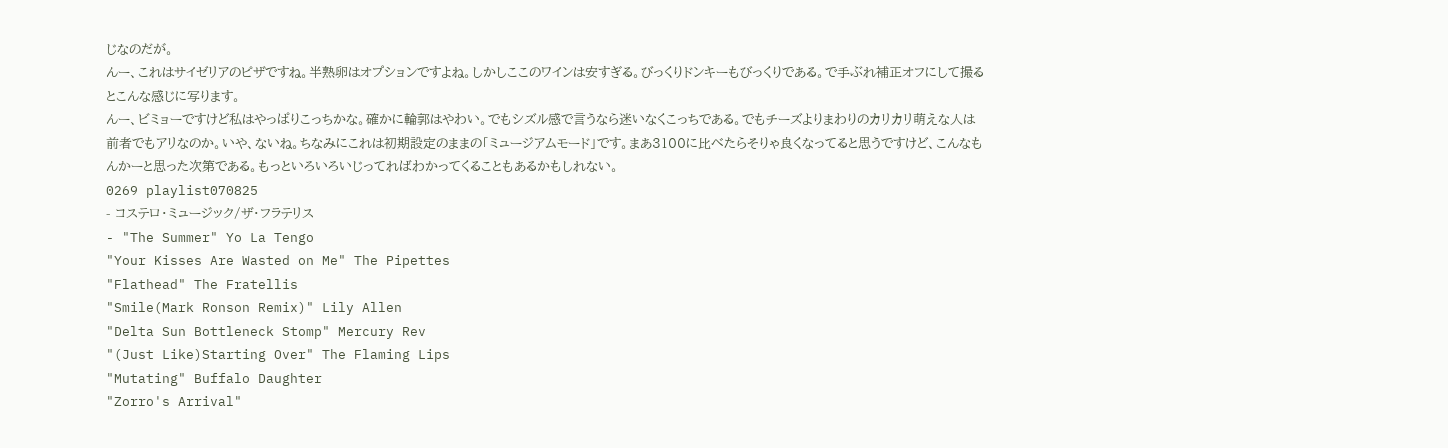じなのだが。
んー、これはサイゼリアのピザですね。半熟卵はオプションですよね。しかしここのワインは安すぎる。びっくりドンキーもびっくりである。で手ぶれ補正オフにして撮るとこんな感じに写ります。
んー、ビミョーですけど私はやっぱりこっちかな。確かに輪郭はやわい。でもシズル感で言うなら迷いなくこっちである。でもチーズよりまわりのカリカリ萌えな人は前者でもアリなのか。いや、ないね。ちなみにこれは初期設定のままの「ミュージアムモード」です。まあ3100に比べたらそりゃ良くなってると思うですけど、こんなもんかーと思った次第である。もっといろいろいじってればわかってくることもあるかもしれない。
0269 playlist070825
- コステロ・ミュージック/ザ・フラテリス
- "The Summer" Yo La Tengo
"Your Kisses Are Wasted on Me" The Pipettes
"Flathead" The Fratellis
"Smile(Mark Ronson Remix)" Lily Allen
"Delta Sun Bottleneck Stomp" Mercury Rev
"(Just Like)Starting Over" The Flaming Lips
"Mutating" Buffalo Daughter
"Zorro's Arrival"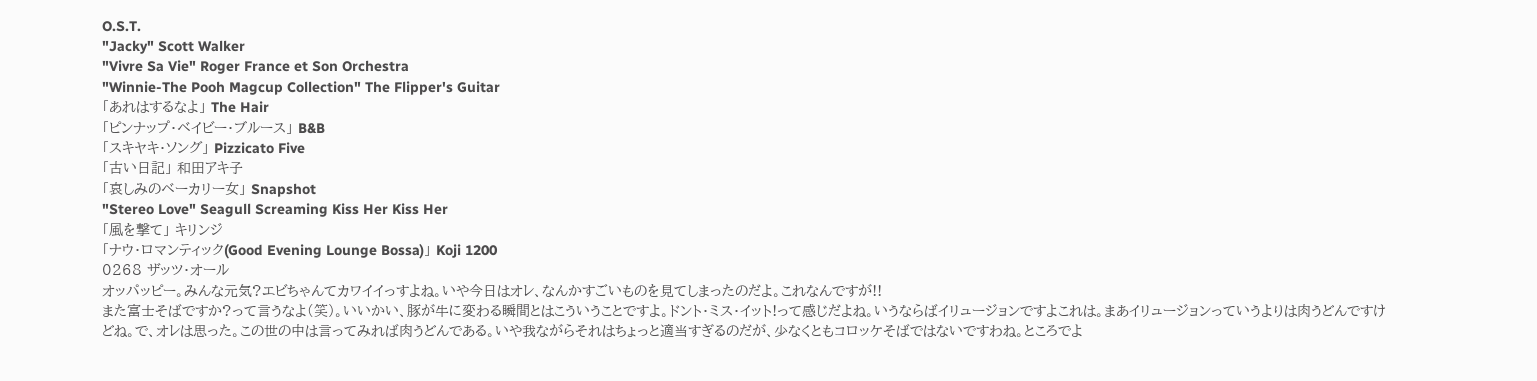O.S.T.
"Jacky" Scott Walker
"Vivre Sa Vie" Roger France et Son Orchestra
"Winnie-The Pooh Magcup Collection" The Flipper's Guitar
「あれはするなよ」 The Hair
「ピンナップ・ベイビー・ブルース」 B&B
「スキヤキ・ソング」 Pizzicato Five
「古い日記」 和田アキ子
「哀しみのベーカリー女」 Snapshot
"Stereo Love" Seagull Screaming Kiss Her Kiss Her
「風を撃て」 キリンジ
「ナウ・ロマンティック(Good Evening Lounge Bossa)」 Koji 1200
0268 ザッツ・オール
オッパッピー。みんな元気?エビちゃんてカワイイっすよね。いや今日はオレ、なんかすごいものを見てしまったのだよ。これなんですが!!
また富士そばですか?って言うなよ(笑)。いいかい、豚が牛に変わる瞬間とはこういうことですよ。ドント・ミス・イット!って感じだよね。いうならばイリュージョンですよこれは。まあイリュージョンっていうよりは肉うどんですけどね。で、オレは思った。この世の中は言ってみれば肉うどんである。いや我ながらそれはちょっと適当すぎるのだが、少なくともコロッケそばではないですわね。ところでよ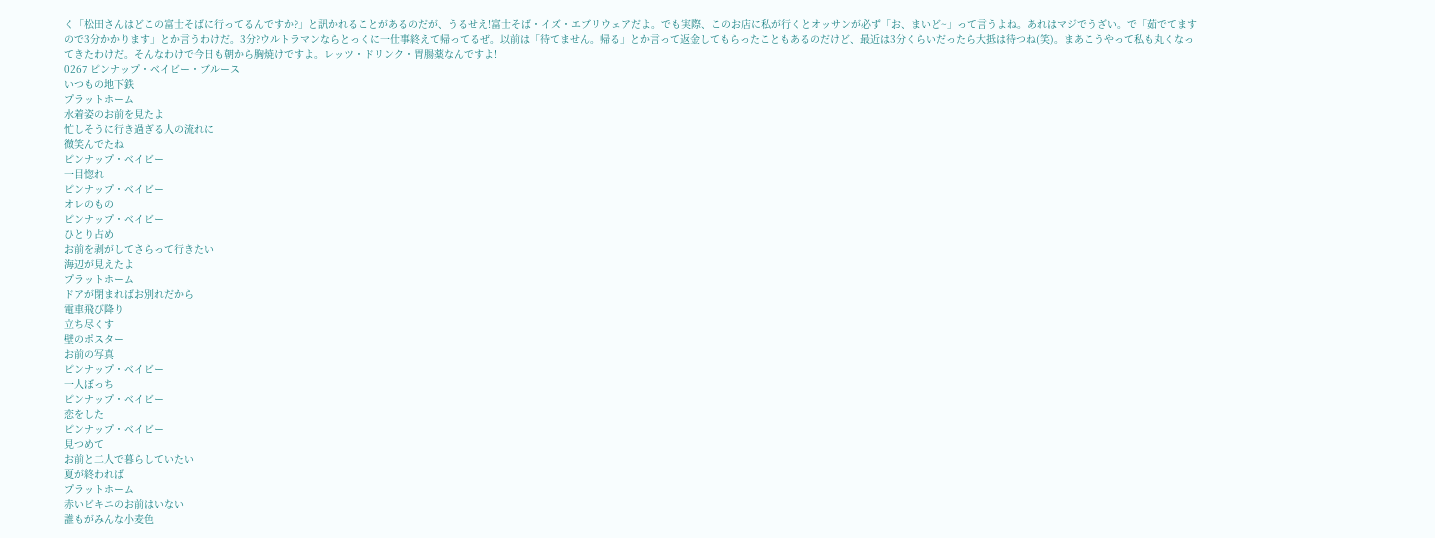く「松田さんはどこの富士そばに行ってるんですか?」と訊かれることがあるのだが、うるせえ!富士そば・イズ・エブリウェアだよ。でも実際、このお店に私が行くとオッサンが必ず「お、まいど~」って言うよね。あれはマジでうざい。で「茹でてますので3分かかります」とか言うわけだ。3分?ウルトラマンならとっくに一仕事終えて帰ってるぜ。以前は「待てません。帰る」とか言って返金してもらったこともあるのだけど、最近は3分くらいだったら大抵は待つね(笑)。まあこうやって私も丸くなってきたわけだ。そんなわけで今日も朝から胸焼けですよ。レッツ・ドリンク・胃腸薬なんですよ!
0267 ピンナップ・ベイビー・ブルース
いつもの地下鉄
プラットホーム
水着姿のお前を見たよ
忙しそうに行き過ぎる人の流れに
微笑んでたね
ピンナップ・ベイビー
一目惚れ
ピンナップ・ベイビー
オレのもの
ピンナップ・ベイビー
ひとり占め
お前を剥がしてさらって行きたい
海辺が見えたよ
プラットホーム
ドアが閉まればお別れだから
電車飛び降り
立ち尽くす
壁のポスター
お前の写真
ピンナップ・ベイビー
一人ぼっち
ピンナップ・ベイビー
恋をした
ピンナップ・ベイビー
見つめて
お前と二人で暮らしていたい
夏が終われば
プラットホーム
赤いビキニのお前はいない
誰もがみんな小麦色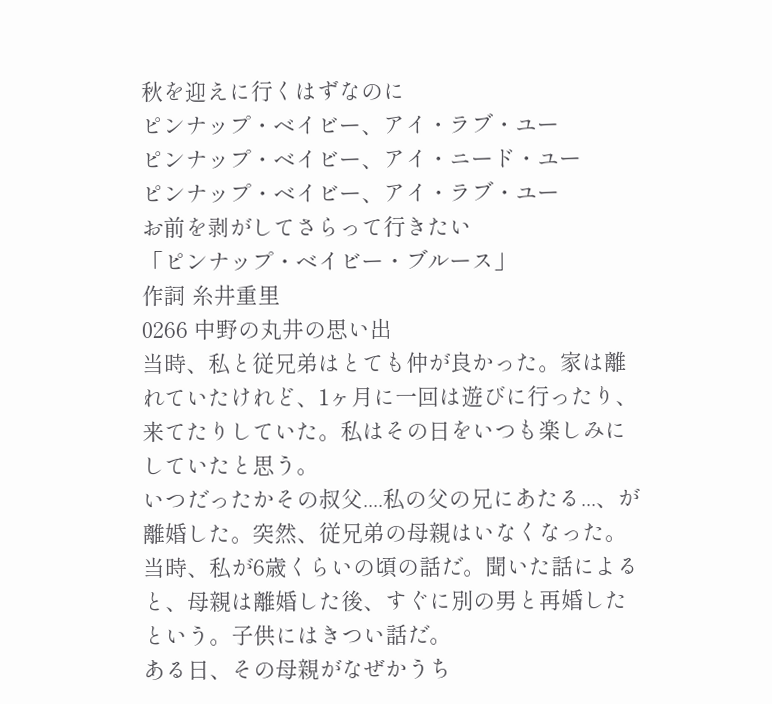秋を迎えに行くはずなのに
ピンナップ・ベイビー、アイ・ラブ・ユー
ピンナップ・ベイビー、アイ・ニード・ユー
ピンナップ・ベイビー、アイ・ラブ・ユー
お前を剥がしてさらって行きたい
「ピンナップ・ベイビー・ブルース」
作詞 糸井重里
0266 中野の丸井の思い出
当時、私と従兄弟はとても仲が良かった。家は離れていたけれど、1ヶ月に一回は遊びに行ったり、来てたりしていた。私はその日をいつも楽しみにしていたと思う。
いつだったかその叔父....私の父の兄にあたる...、が離婚した。突然、従兄弟の母親はいなくなった。当時、私が6歳くらいの頃の話だ。聞いた話によると、母親は離婚した後、すぐに別の男と再婚したという。子供にはきつい話だ。
ある日、その母親がなぜかうち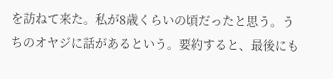を訪ねて来た。私が8歳くらいの頃だったと思う。うちのオヤジに話があるという。要約すると、最後にも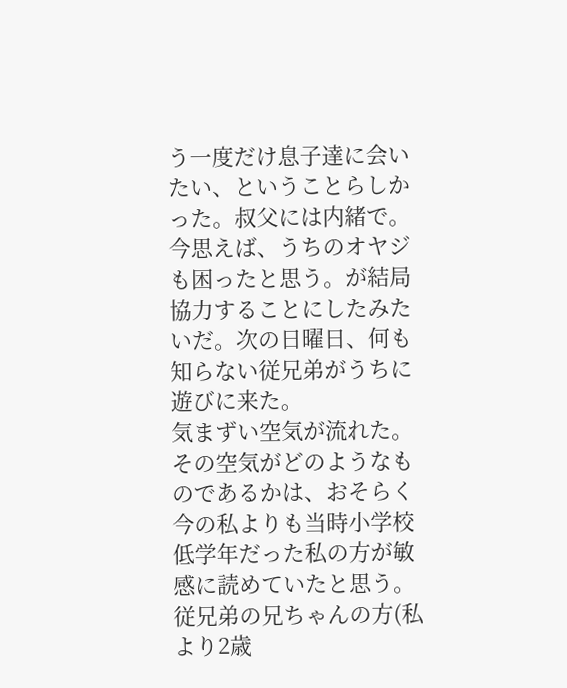う一度だけ息子達に会いたい、ということらしかった。叔父には内緒で。
今思えば、うちのオヤジも困ったと思う。が結局協力することにしたみたいだ。次の日曜日、何も知らない従兄弟がうちに遊びに来た。
気まずい空気が流れた。その空気がどのようなものであるかは、おそらく今の私よりも当時小学校低学年だった私の方が敏感に読めていたと思う。従兄弟の兄ちゃんの方(私より2歳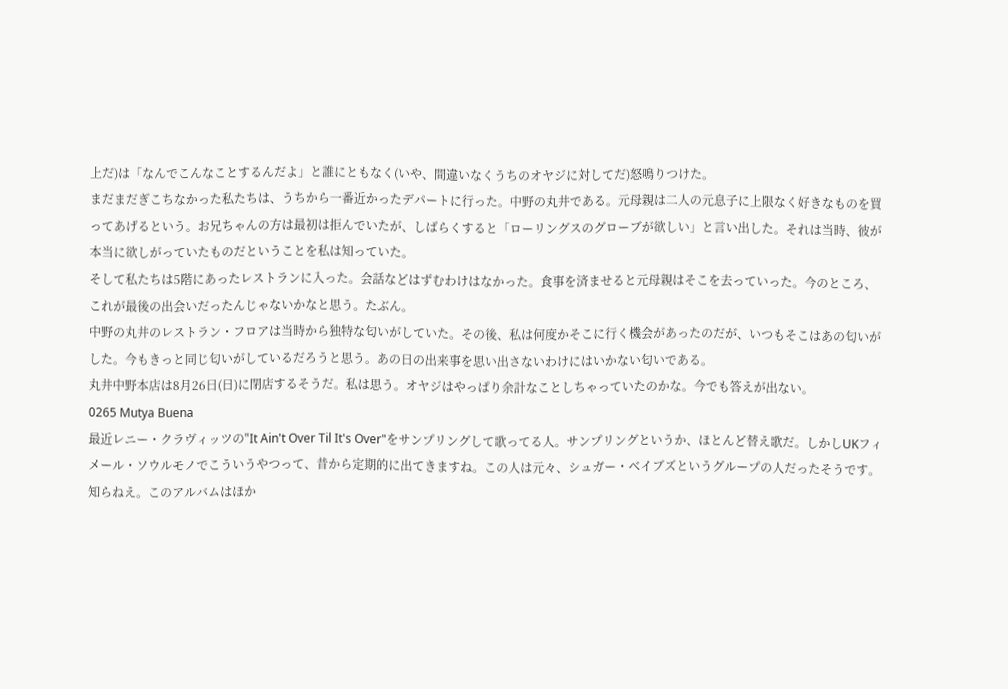上だ)は「なんでこんなことするんだよ」と誰にともなく(いや、間違いなくうちのオヤジに対してだ)怒鳴りつけた。
まだまだぎこちなかった私たちは、うちから一番近かったデパートに行った。中野の丸井である。元母親は二人の元息子に上限なく好きなものを買ってあげるという。お兄ちゃんの方は最初は拒んでいたが、しばらくすると「ローリングスのグローブが欲しい」と言い出した。それは当時、彼が本当に欲しがっていたものだということを私は知っていた。
そして私たちは5階にあったレストランに入った。会話などはずむわけはなかった。食事を済ませると元母親はそこを去っていった。今のところ、これが最後の出会いだったんじゃないかなと思う。たぶん。
中野の丸井のレストラン・フロアは当時から独特な匂いがしていた。その後、私は何度かそこに行く機会があったのだが、いつもそこはあの匂いがした。今もきっと同じ匂いがしているだろうと思う。あの日の出来事を思い出さないわけにはいかない匂いである。
丸井中野本店は8月26日(日)に閉店するそうだ。私は思う。オヤジはやっぱり余計なことしちゃっていたのかな。今でも答えが出ない。
0265 Mutya Buena
最近レニー・クラヴィッツの"It Ain't Over Til It's Over"をサンプリングして歌ってる人。サンプリングというか、ほとんど替え歌だ。しかしUKフィメール・ソウルモノでこういうやつって、昔から定期的に出てきますね。この人は元々、シュガー・ベイブズというグループの人だったそうです。知らねえ。このアルバムはほか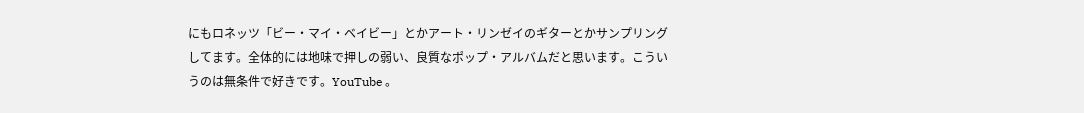にもロネッツ「ビー・マイ・ベイビー」とかアート・リンゼイのギターとかサンプリングしてます。全体的には地味で押しの弱い、良質なポップ・アルバムだと思います。こういうのは無条件で好きです。YouTube 。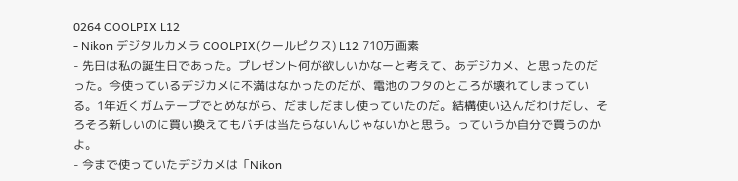0264 COOLPIX L12
- Nikon デジタルカメラ COOLPIX(クールピクス) L12 710万画素
- 先日は私の誕生日であった。プレゼント何が欲しいかなーと考えて、あデジカメ、と思ったのだった。今使っているデジカメに不満はなかったのだが、電池のフタのところが壊れてしまっている。1年近くガムテープでとめながら、だましだまし使っていたのだ。結構使い込んだわけだし、そろそろ新しいのに買い換えてもバチは当たらないんじゃないかと思う。っていうか自分で買うのかよ。
- 今まで使っていたデジカメは「Nikon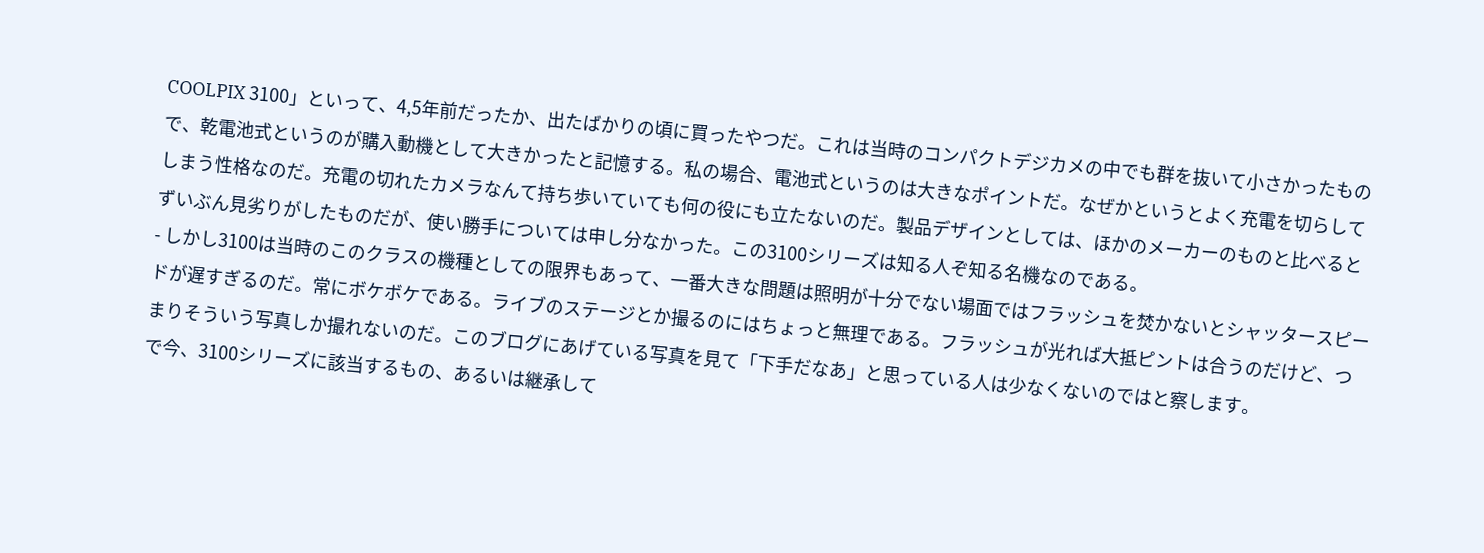COOLPIX 3100」といって、4,5年前だったか、出たばかりの頃に買ったやつだ。これは当時のコンパクトデジカメの中でも群を抜いて小さかったもので、乾電池式というのが購入動機として大きかったと記憶する。私の場合、電池式というのは大きなポイントだ。なぜかというとよく充電を切らしてしまう性格なのだ。充電の切れたカメラなんて持ち歩いていても何の役にも立たないのだ。製品デザインとしては、ほかのメーカーのものと比べるとずいぶん見劣りがしたものだが、使い勝手については申し分なかった。この3100シリーズは知る人ぞ知る名機なのである。
- しかし3100は当時のこのクラスの機種としての限界もあって、一番大きな問題は照明が十分でない場面ではフラッシュを焚かないとシャッタースピードが遅すぎるのだ。常にボケボケである。ライブのステージとか撮るのにはちょっと無理である。フラッシュが光れば大抵ピントは合うのだけど、つまりそういう写真しか撮れないのだ。このブログにあげている写真を見て「下手だなあ」と思っている人は少なくないのではと察します。
で今、3100シリーズに該当するもの、あるいは継承して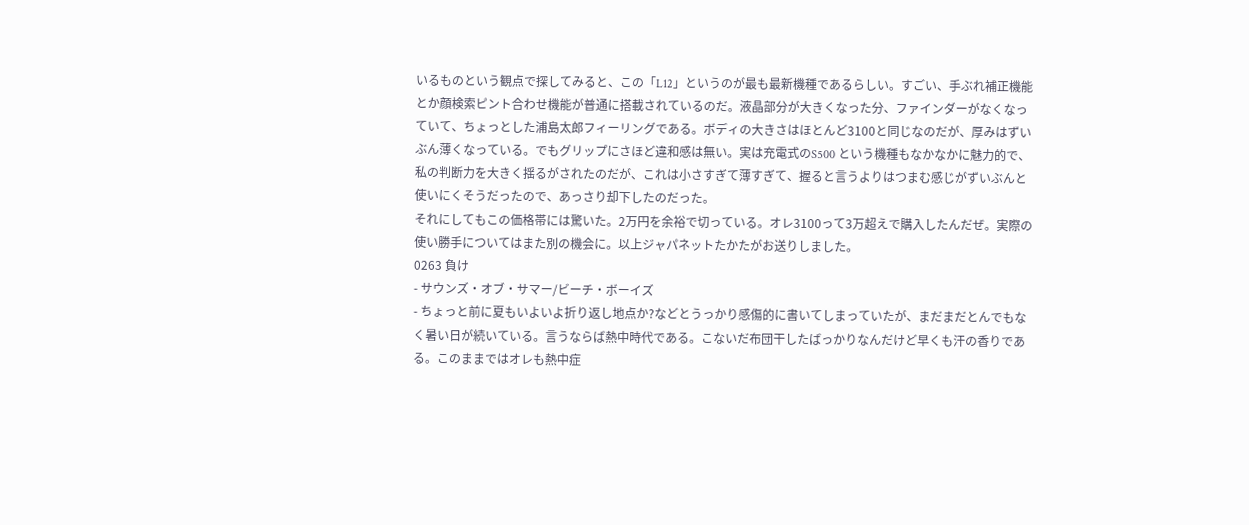いるものという観点で探してみると、この「L12」というのが最も最新機種であるらしい。すごい、手ぶれ補正機能とか顔検索ピント合わせ機能が普通に搭載されているのだ。液晶部分が大きくなった分、ファインダーがなくなっていて、ちょっとした浦島太郎フィーリングである。ボディの大きさはほとんど3100と同じなのだが、厚みはずいぶん薄くなっている。でもグリップにさほど違和感は無い。実は充電式のS500 という機種もなかなかに魅力的で、私の判断力を大きく揺るがされたのだが、これは小さすぎて薄すぎて、握ると言うよりはつまむ感じがずいぶんと使いにくそうだったので、あっさり却下したのだった。
それにしてもこの価格帯には驚いた。2万円を余裕で切っている。オレ3100って3万超えで購入したんだぜ。実際の使い勝手についてはまた別の機会に。以上ジャパネットたかたがお送りしました。
0263 負け
- サウンズ・オブ・サマー/ビーチ・ボーイズ
- ちょっと前に夏もいよいよ折り返し地点か?などとうっかり感傷的に書いてしまっていたが、まだまだとんでもなく暑い日が続いている。言うならば熱中時代である。こないだ布団干したばっかりなんだけど早くも汗の香りである。このままではオレも熱中症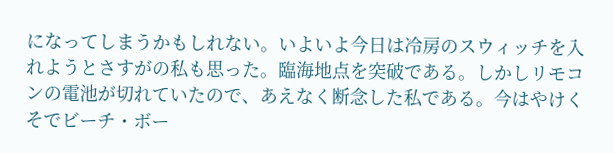になってしまうかもしれない。いよいよ今日は冷房のスウィッチを入れようとさすがの私も思った。臨海地点を突破である。しかしリモコンの電池が切れていたので、あえなく断念した私である。今はやけくそでビーチ・ボー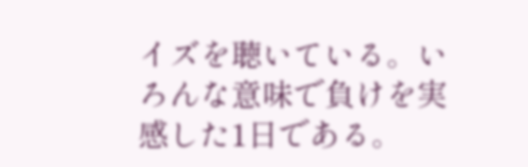イズを聴いている。いろんな意味で負けを実感した1日である。